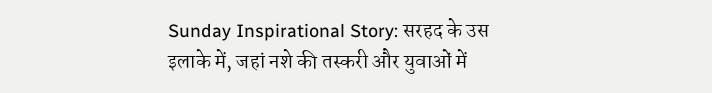Sunday Inspirational Story: सरहद के उस इलाके में, जहां नशे की तस्करी और युवाओं में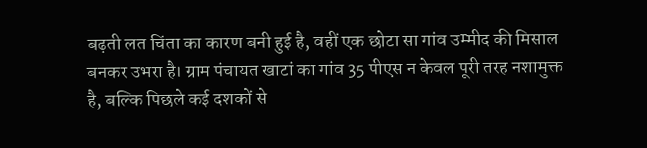बढ़ती लत चिंता का कारण बनी हुई है, वहीं एक छोटा सा गांव उम्मीद की मिसाल बनकर उभरा है। ग्राम पंचायत खाटां का गांव 35 पीएस न केवल पूरी तरह नशामुक्त है, बल्कि पिछले कई दशकों से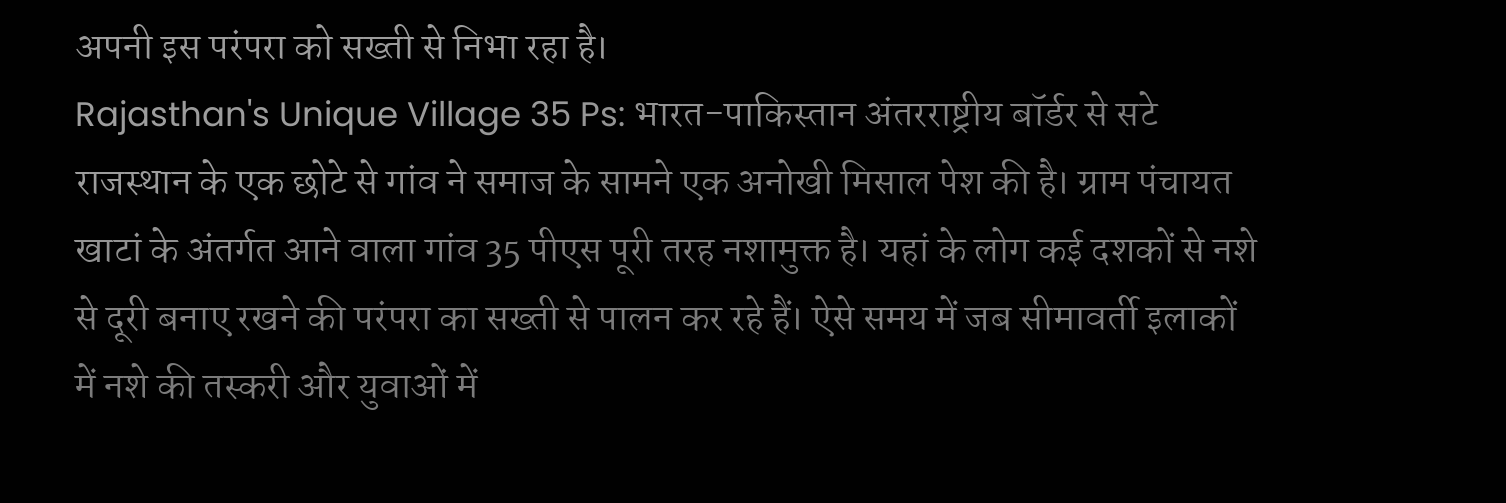अपनी इस परंपरा को सख्ती से निभा रहा है।
Rajasthan's Unique Village 35 Ps: भारत-पाकिस्तान अंतरराष्ट्रीय बॉर्डर से सटे राजस्थान के एक छोटे से गांव ने समाज के सामने एक अनोखी मिसाल पेश की है। ग्राम पंचायत खाटां के अंतर्गत आने वाला गांव 35 पीएस पूरी तरह नशामुक्त है। यहां के लोग कई दशकों से नशे से दूरी बनाए रखने की परंपरा का सख्ती से पालन कर रहे हैं। ऐसे समय में जब सीमावर्ती इलाकों में नशे की तस्करी और युवाओं में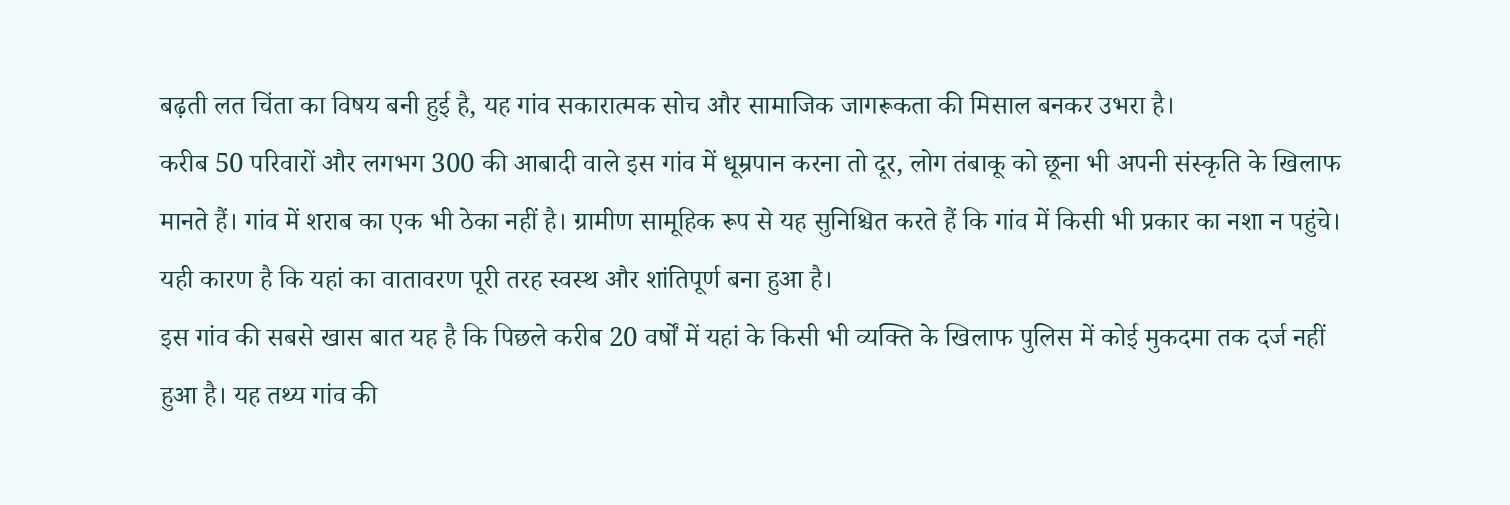बढ़ती लत चिंता का विषय बनी हुई है, यह गांव सकारात्मक सोच और सामाजिक जागरूकता की मिसाल बनकर उभरा है।
करीब 50 परिवारों और लगभग 300 की आबादी वाले इस गांव में धूम्रपान करना तो दूर, लोग तंबाकू को छूना भी अपनी संस्कृति के खिलाफ मानते हैं। गांव में शराब का एक भी ठेका नहीं है। ग्रामीण सामूहिक रूप से यह सुनिश्चित करते हैं कि गांव में किसी भी प्रकार का नशा न पहुंचे। यही कारण है कि यहां का वातावरण पूरी तरह स्वस्थ और शांतिपूर्ण बना हुआ है।
इस गांव की सबसे खास बात यह है कि पिछले करीब 20 वर्षों में यहां के किसी भी व्यक्ति के खिलाफ पुलिस में कोई मुकदमा तक दर्ज नहीं हुआ है। यह तथ्य गांव की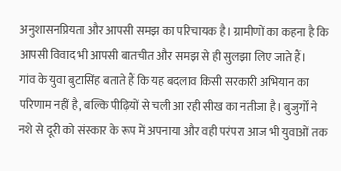अनुशासनप्रियता और आपसी समझ का परिचायक है। ग्रामीणों का कहना है कि आपसी विवाद भी आपसी बातचीत और समझ से ही सुलझा लिए जाते हैं।
गांव के युवा बुटासिंह बताते हैं कि यह बदलाव किसी सरकारी अभियान का परिणाम नहीं है, बल्कि पीढ़ियों से चली आ रही सीख का नतीजा है। बुजुर्गों ने नशे से दूरी को संस्कार के रूप में अपनाया और वही परंपरा आज भी युवाओं तक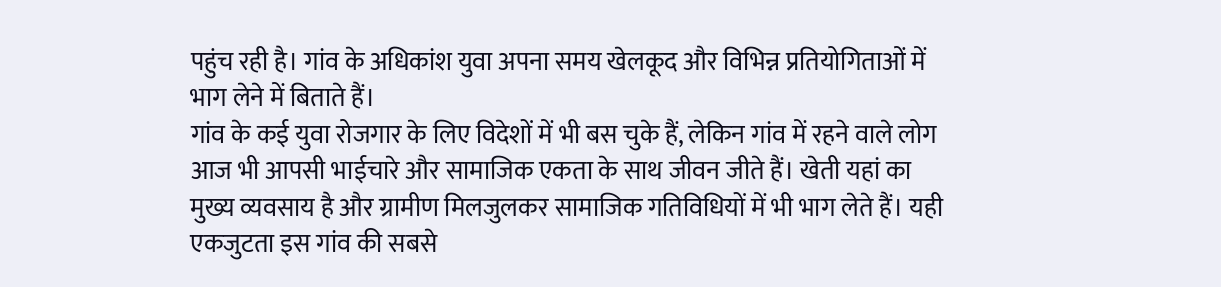पहुंच रही है। गांव के अधिकांश युवा अपना समय खेलकूद और विभिन्न प्रतियोगिताओं में भाग लेने में बिताते हैं।
गांव के कई युवा रोजगार के लिए विदेशों में भी बस चुके हैं, लेकिन गांव में रहने वाले लोग आज भी आपसी भाईचारे और सामाजिक एकता के साथ जीवन जीते हैं। खेती यहां का मुख्य व्यवसाय है और ग्रामीण मिलजुलकर सामाजिक गतिविधियों में भी भाग लेते हैं। यही एकजुटता इस गांव की सबसे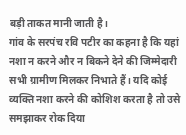बड़ी ताकत मानी जाती है।
गांव के सरपंच रवि पटीर का कहना है कि यहां नशा न करने और न बिकने देने की जिम्मेदारी सभी ग्रामीण मिलकर निभाते हैं। यदि कोई व्यक्ति नशा करने की कोशिश करता है तो उसे समझाकर रोक दिया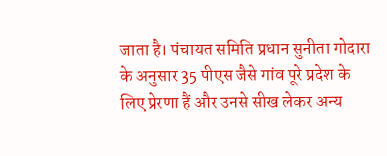जाता है। पंचायत समिति प्रधान सुनीता गोदारा के अनुसार 35 पीएस जैसे गांव पूरे प्रदेश के लिए प्रेरणा हैं और उनसे सीख लेकर अन्य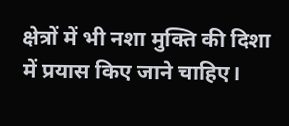क्षेत्रों में भी नशा मुक्ति की दिशा में प्रयास किए जाने चाहिए।